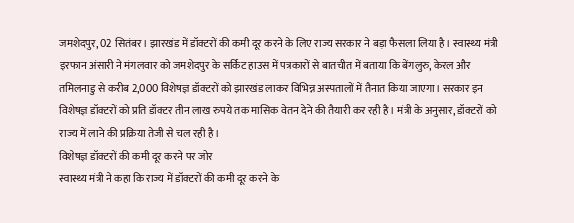जमशेदपुर, 02 सितंबर। झारखंड में डॉक्टरों की कमी दूर करने के लिए राज्य सरकार ने बड़ा फैसला लिया है। स्वास्थ्य मंत्री इरफान अंसारी ने मंगलवार को जमशेदपुर के सर्किट हाउस में पत्रकारों से बातचीत में बताया कि बेंगलुरु, केरल और तमिलनाडु से करीब 2,000 विशेषज्ञ डॉक्टरों को झारखंड लाकर विभिन्न अस्पतालों में तैनात किया जाएगा। सरकार इन विशेषज्ञ डॉक्टरों को प्रति डॉक्टर तीन लाख रुपये तक मासिक वेतन देने की तैयारी कर रही है। मंत्री के अनुसार, डॉक्टरों को राज्य में लाने की प्रक्रिया तेजी से चल रही है।
विशेषज्ञ डॉक्टरों की कमी दूर करने पर जोर
स्वास्थ्य मंत्री ने कहा कि राज्य में डॉक्टरों की कमी दूर करने के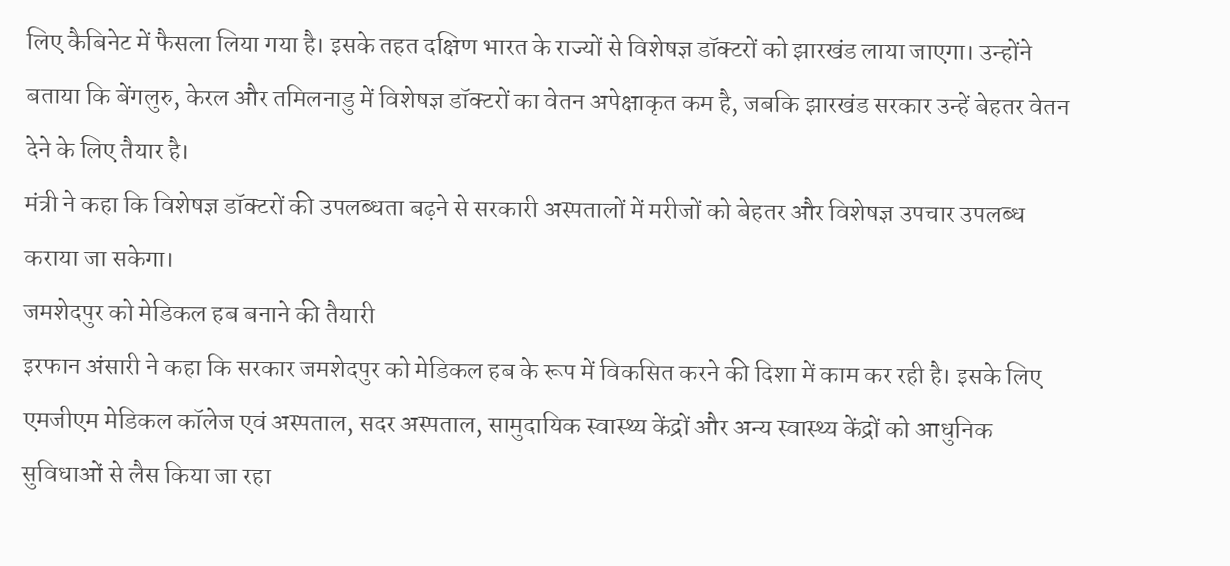लिए कैबिनेट में फैसला लिया गया है। इसके तहत दक्षिण भारत के राज्यों से विशेषज्ञ डॉक्टरों को झारखंड लाया जाएगा। उन्होंने बताया कि बेंगलुरु, केरल और तमिलनाडु में विशेषज्ञ डॉक्टरों का वेतन अपेक्षाकृत कम है, जबकि झारखंड सरकार उन्हें बेहतर वेतन देने के लिए तैयार है।
मंत्री ने कहा कि विशेषज्ञ डॉक्टरों की उपलब्धता बढ़ने से सरकारी अस्पतालों में मरीजों को बेहतर और विशेषज्ञ उपचार उपलब्ध कराया जा सकेगा।
जमशेदपुर को मेडिकल हब बनाने की तैयारी
इरफान अंसारी ने कहा कि सरकार जमशेदपुर को मेडिकल हब के रूप में विकसित करने की दिशा में काम कर रही है। इसके लिए एमजीएम मेडिकल कॉलेज एवं अस्पताल, सदर अस्पताल, सामुदायिक स्वास्थ्य केंद्रों और अन्य स्वास्थ्य केंद्रों को आधुनिक सुविधाओं से लैस किया जा रहा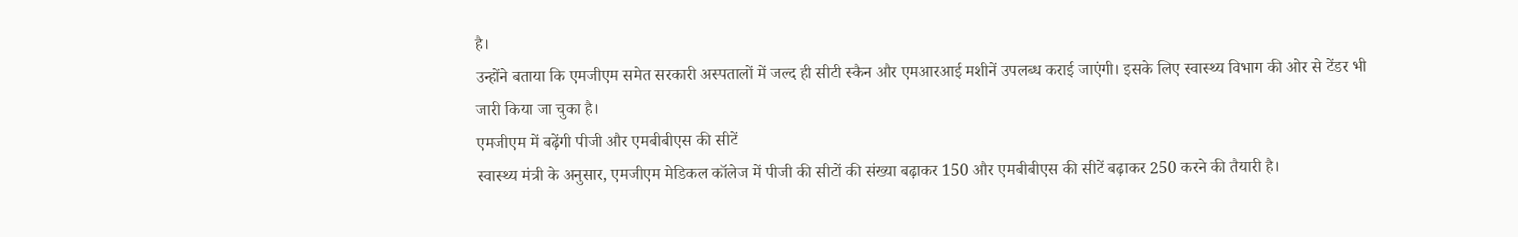है।
उन्होंने बताया कि एमजीएम समेत सरकारी अस्पतालों में जल्द ही सीटी स्कैन और एमआरआई मशीनें उपलब्ध कराई जाएंगी। इसके लिए स्वास्थ्य विभाग की ओर से टेंडर भी जारी किया जा चुका है।
एमजीएम में बढ़ेंगी पीजी और एमबीबीएस की सीटें
स्वास्थ्य मंत्री के अनुसार, एमजीएम मेडिकल कॉलेज में पीजी की सीटों की संख्या बढ़ाकर 150 और एमबीबीएस की सीटें बढ़ाकर 250 करने की तैयारी है।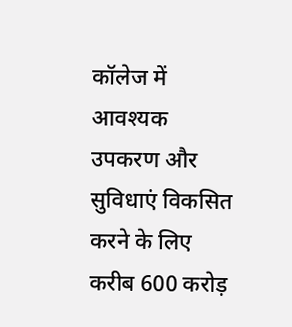कॉलेज में आवश्यक उपकरण और सुविधाएं विकसित करने के लिए करीब 600 करोड़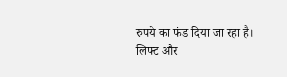रुपये का फंड दिया जा रहा है।
लिफ्ट और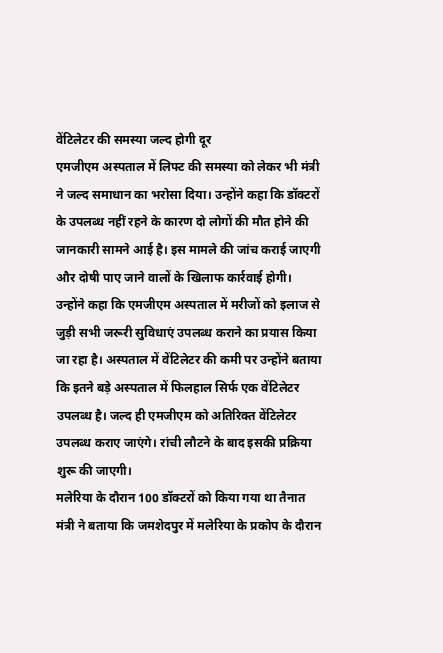वेंटिलेटर की समस्या जल्द होगी दूर
एमजीएम अस्पताल में लिफ्ट की समस्या को लेकर भी मंत्री ने जल्द समाधान का भरोसा दिया। उन्होंने कहा कि डॉक्टरों के उपलब्ध नहीं रहने के कारण दो लोगों की मौत होने की जानकारी सामने आई है। इस मामले की जांच कराई जाएगी और दोषी पाए जाने वालों के खिलाफ कार्रवाई होगी।
उन्होंने कहा कि एमजीएम अस्पताल में मरीजों को इलाज से जुड़ी सभी जरूरी सुविधाएं उपलब्ध कराने का प्रयास किया जा रहा है। अस्पताल में वेंटिलेटर की कमी पर उन्होंने बताया कि इतने बड़े अस्पताल में फिलहाल सिर्फ एक वेंटिलेटर उपलब्ध है। जल्द ही एमजीएम को अतिरिक्त वेंटिलेटर उपलब्ध कराए जाएंगे। रांची लौटने के बाद इसकी प्रक्रिया शुरू की जाएगी।
मलेरिया के दौरान 100 डॉक्टरों को किया गया था तैनात
मंत्री ने बताया कि जमशेदपुर में मलेरिया के प्रकोप के दौरान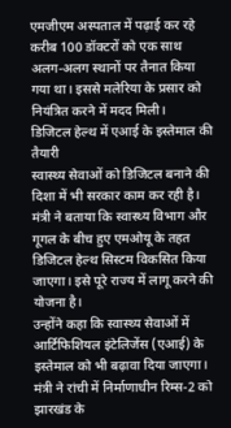एमजीएम अस्पताल में पढ़ाई कर रहे करीब 100 डॉक्टरों को एक साथ अलग-अलग स्थानों पर तैनात किया गया था। इससे मलेरिया के प्रसार को नियंत्रित करने में मदद मिली।
डिजिटल हेल्थ में एआई के इस्तेमाल की तैयारी
स्वास्थ्य सेवाओं को डिजिटल बनाने की दिशा में भी सरकार काम कर रही है। मंत्री ने बताया कि स्वास्थ्य विभाग और गूगल के बीच हुए एमओयू के तहत डिजिटल हेल्थ सिस्टम विकसित किया जाएगा। इसे पूरे राज्य में लागू करने की योजना है।
उन्होंने कहा कि स्वास्थ्य सेवाओं में आर्टिफिशियल इंटेलिजेंस (एआई) के इस्तेमाल को भी बढ़ावा दिया जाएगा। मंत्री ने रांची में निर्माणाधीन रिम्स-2 को झारखंड के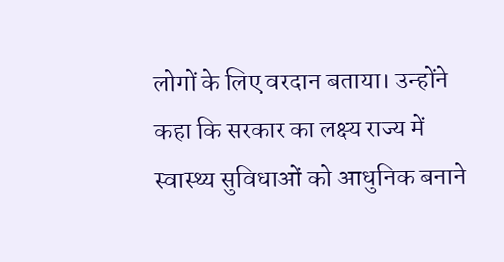लोगों के लिए वरदान बताया। उन्होंने कहा कि सरकार का लक्ष्य राज्य में स्वास्थ्य सुविधाओं को आधुनिक बनाने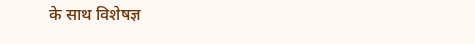के साथ विशेषज्ञ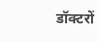डॉक्टरों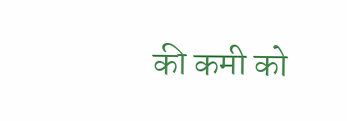की कमी को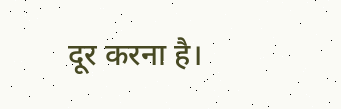दूर करना है।